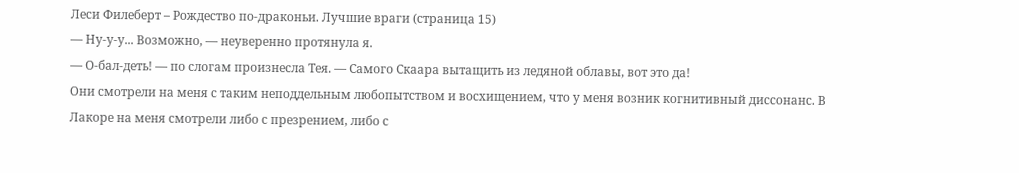Леси Филеберт – Рождество по-драконьи. Лучшие враги (страница 15)
— Ну-у-у... Возможно, — неуверенно протянула я.
— О-бал-деть! — по слогам произнесла Тея. — Самого Скаара вытащить из ледяной облавы, вот это да!
Они смотрели на меня с таким неподдельным любопытством и восхищением, что у меня возник когнитивный диссонанс. В Лакоре на меня смотрели либо с презрением, либо с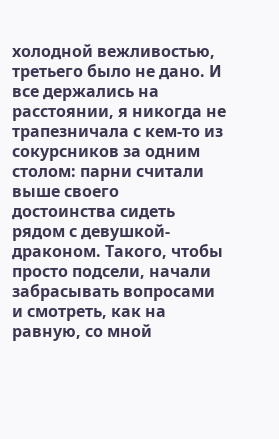холодной вежливостью, третьего было не дано. И все держались на расстоянии, я никогда не трапезничала с кем-то из сокурсников за одним столом: парни считали выше своего достоинства сидеть рядом с девушкой-драконом. Такого, чтобы просто подсели, начали забрасывать вопросами и смотреть, как на равную, со мной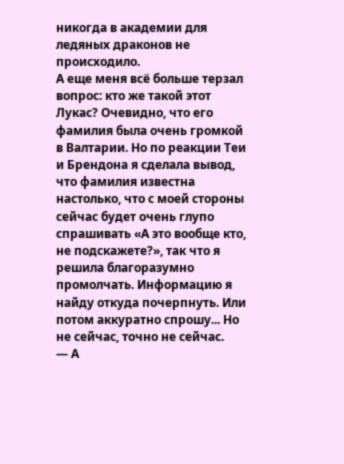никогда в академии для ледяных драконов не происходило.
А еще меня всё больше терзал вопрос: кто же такой этот Лукас? Очевидно, что его фамилия была очень громкой в Валтарии. Но по реакции Теи и Брендона я сделала вывод, что фамилия известна настолько, что с моей стороны сейчас будет очень глупо спрашивать «А это вообще кто, не подскажете?», так что я решила благоразумно промолчать. Информацию я найду откуда почерпнуть. Или потом аккуратно спрошу... Но не сейчас, точно не сейчас.
— А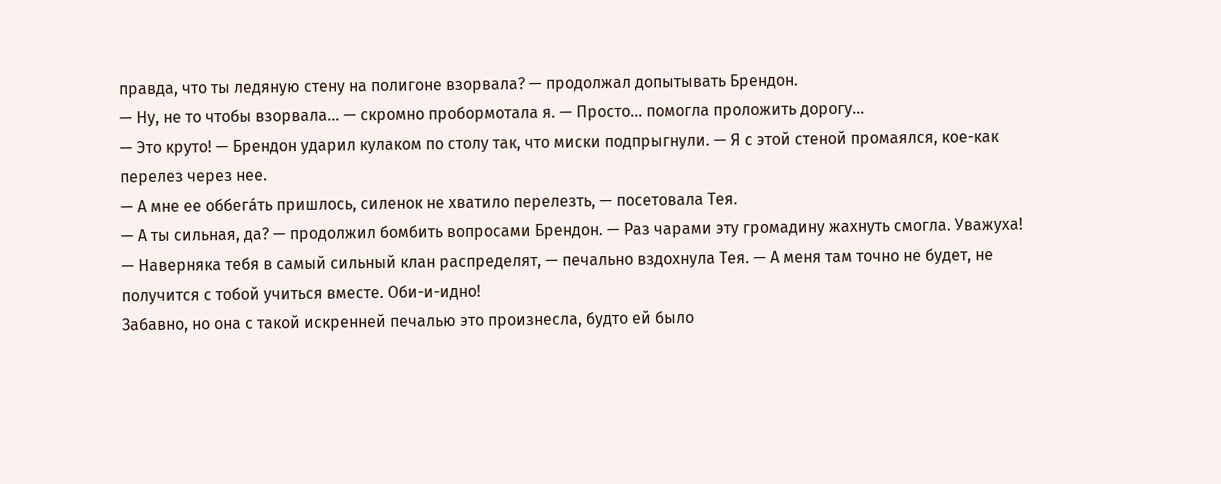правда, что ты ледяную стену на полигоне взорвала? — продолжал допытывать Брендон.
— Ну, не то чтобы взорвала... — скромно пробормотала я. — Просто... помогла проложить дорогу...
— Это круто! — Брендон ударил кулаком по столу так, что миски подпрыгнули. — Я с этой стеной промаялся, кое-как перелез через нее.
— А мне ее оббега́ть пришлось, силенок не хватило перелезть, — посетовала Тея.
— А ты сильная, да? — продолжил бомбить вопросами Брендон. — Раз чарами эту громадину жахнуть смогла. Уважуха!
— Наверняка тебя в самый сильный клан распределят, — печально вздохнула Тея. — А меня там точно не будет, не получится с тобой учиться вместе. Оби-и-идно!
Забавно, но она с такой искренней печалью это произнесла, будто ей было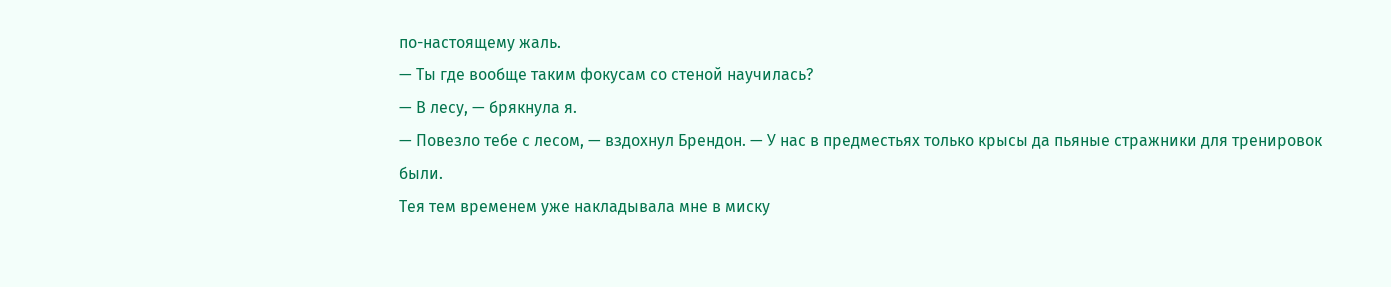по-настоящему жаль.
— Ты где вообще таким фокусам со стеной научилась?
— В лесу, — брякнула я.
— Повезло тебе с лесом, — вздохнул Брендон. — У нас в предместьях только крысы да пьяные стражники для тренировок были.
Тея тем временем уже накладывала мне в миску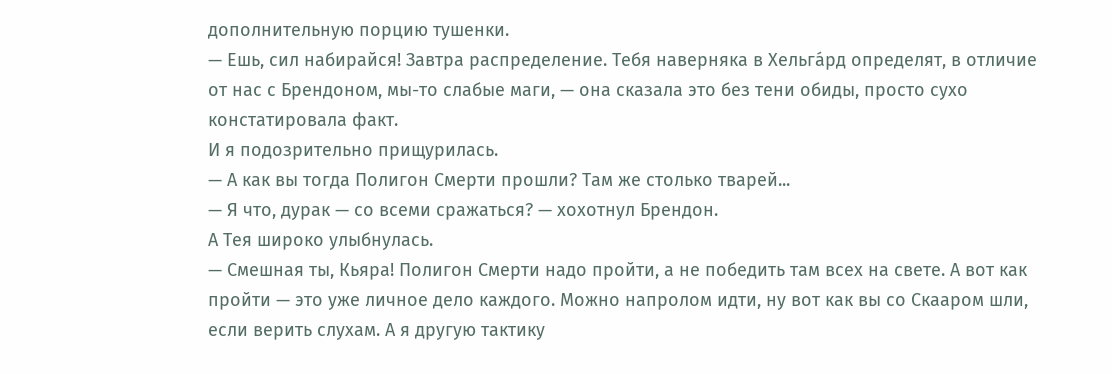дополнительную порцию тушенки.
— Ешь, сил набирайся! Завтра распределение. Тебя наверняка в Хельга́рд определят, в отличие от нас с Брендоном, мы-то слабые маги, — она сказала это без тени обиды, просто сухо констатировала факт.
И я подозрительно прищурилась.
— А как вы тогда Полигон Смерти прошли? Там же столько тварей...
— Я что, дурак — со всеми сражаться? — хохотнул Брендон.
А Тея широко улыбнулась.
— Смешная ты, Кьяра! Полигон Смерти надо пройти, а не победить там всех на свете. А вот как пройти — это уже личное дело каждого. Можно напролом идти, ну вот как вы со Скааром шли, если верить слухам. А я другую тактику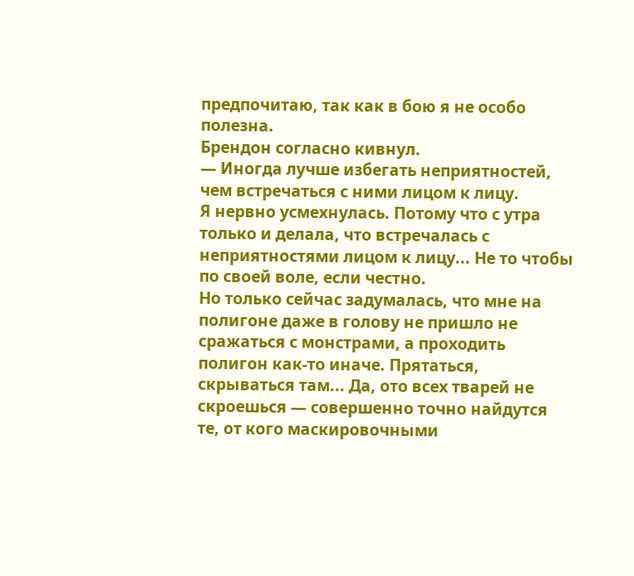предпочитаю, так как в бою я не особо полезна.
Брендон согласно кивнул.
— Иногда лучше избегать неприятностей, чем встречаться с ними лицом к лицу.
Я нервно усмехнулась. Потому что с утра только и делала, что встречалась с неприятностями лицом к лицу... Не то чтобы по своей воле, если честно.
Но только сейчас задумалась, что мне на полигоне даже в голову не пришло не сражаться с монстрами, а проходить полигон как-то иначе. Прятаться, скрываться там... Да, ото всех тварей не скроешься — совершенно точно найдутся те, от кого маскировочными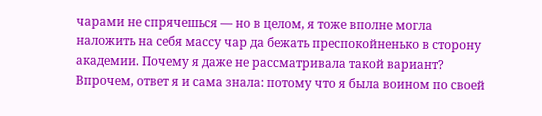чарами не спрячешься — но в целом, я тоже вполне могла наложить на себя массу чар да бежать преспокойненько в сторону академии. Почему я даже не рассматривала такой вариант?
Впрочем, ответ я и сама знала: потому что я была воином по своей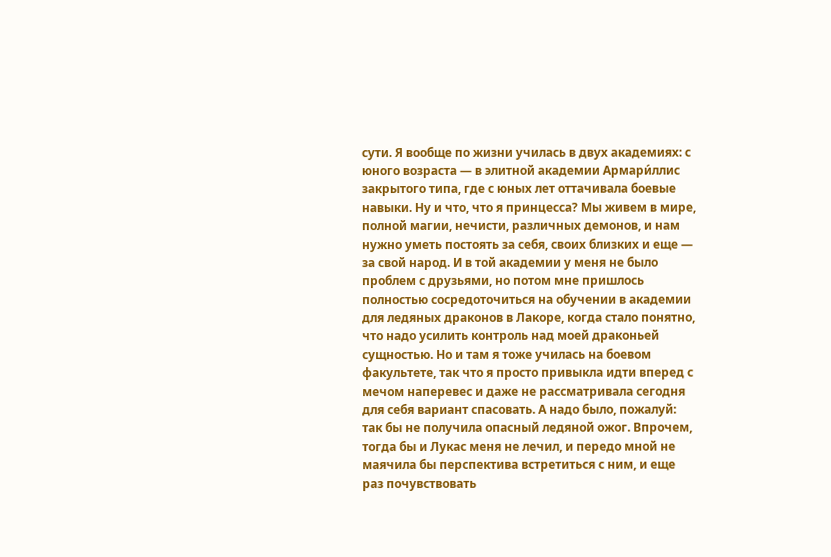сути. Я вообще по жизни училась в двух академиях: с юного возраста — в элитной академии Армари́ллис закрытого типа, где с юных лет оттачивала боевые навыки. Ну и что, что я принцесса? Мы живем в мире, полной магии, нечисти, различных демонов, и нам нужно уметь постоять за себя, своих близких и еще — за свой народ. И в той академии у меня не было проблем с друзьями, но потом мне пришлось полностью сосредоточиться на обучении в академии для ледяных драконов в Лакоре, когда стало понятно, что надо усилить контроль над моей драконьей сущностью. Но и там я тоже училась на боевом факультете, так что я просто привыкла идти вперед с мечом наперевес и даже не рассматривала сегодня для себя вариант спасовать. А надо было, пожалуй: так бы не получила опасный ледяной ожог. Впрочем, тогда бы и Лукас меня не лечил, и передо мной не маячила бы перспектива встретиться с ним, и еще раз почувствовать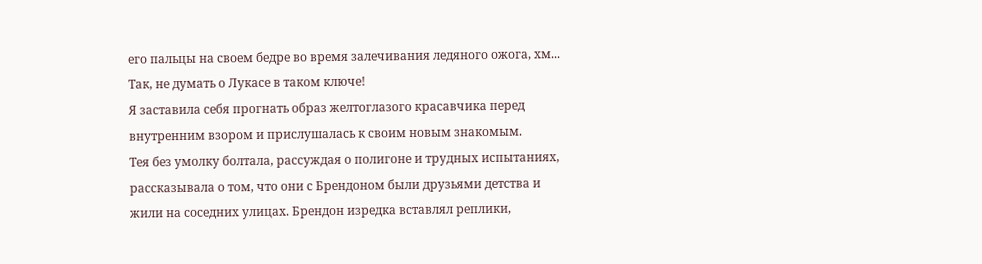его пальцы на своем бедре во время залечивания ледяного ожога, хм...
Так, не думать о Лукасе в таком ключе!
Я заставила себя прогнать образ желтоглазого красавчика перед внутренним взором и прислушалась к своим новым знакомым.
Тея без умолку болтала, рассуждая о полигоне и трудных испытаниях, рассказывала о том, что они с Брендоном были друзьями детства и жили на соседних улицах. Брендон изредка вставлял реплики,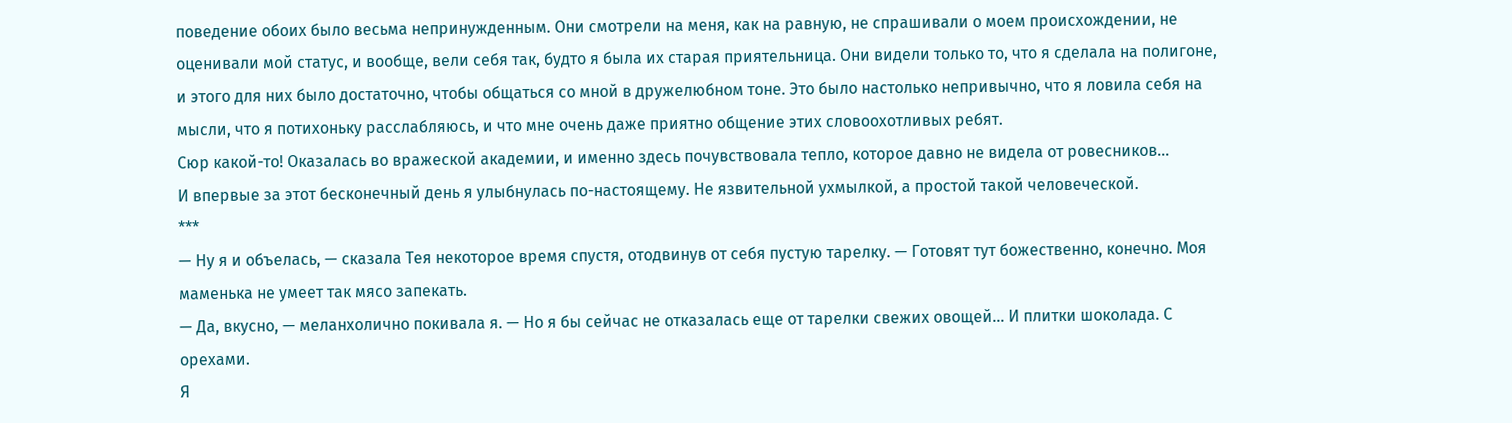поведение обоих было весьма непринужденным. Они смотрели на меня, как на равную, не спрашивали о моем происхождении, не оценивали мой статус, и вообще, вели себя так, будто я была их старая приятельница. Они видели только то, что я сделала на полигоне, и этого для них было достаточно, чтобы общаться со мной в дружелюбном тоне. Это было настолько непривычно, что я ловила себя на мысли, что я потихоньку расслабляюсь, и что мне очень даже приятно общение этих словоохотливых ребят.
Сюр какой-то! Оказалась во вражеской академии, и именно здесь почувствовала тепло, которое давно не видела от ровесников...
И впервые за этот бесконечный день я улыбнулась по-настоящему. Не язвительной ухмылкой, а простой такой человеческой.
***
— Ну я и объелась, — сказала Тея некоторое время спустя, отодвинув от себя пустую тарелку. — Готовят тут божественно, конечно. Моя маменька не умеет так мясо запекать.
— Да, вкусно, — меланхолично покивала я. — Но я бы сейчас не отказалась еще от тарелки свежих овощей... И плитки шоколада. С орехами.
Я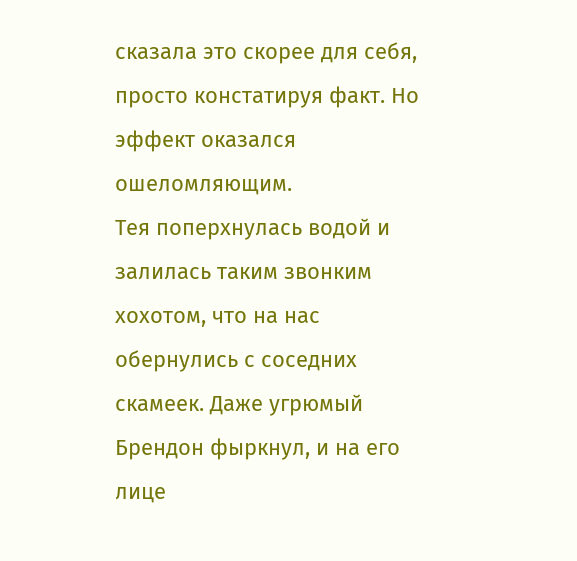сказала это скорее для себя, просто констатируя факт. Но эффект оказался ошеломляющим.
Тея поперхнулась водой и залилась таким звонким хохотом, что на нас обернулись с соседних скамеек. Даже угрюмый Брендон фыркнул, и на его лице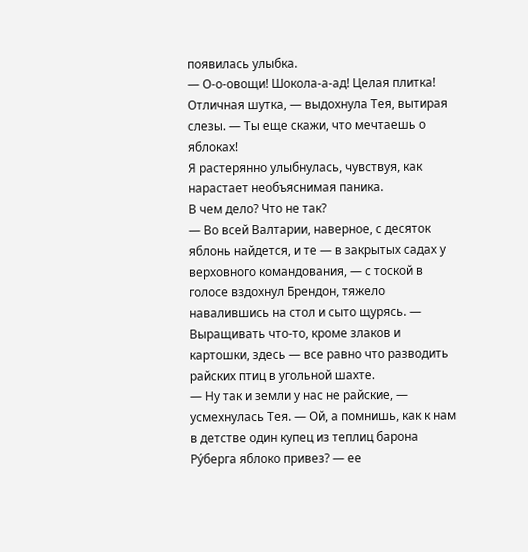появилась улыбка.
— О-о-овощи! Шокола-а-ад! Целая плитка! Отличная шутка, — выдохнула Тея, вытирая слезы. — Ты еще скажи, что мечтаешь о яблоках!
Я растерянно улыбнулась, чувствуя, как нарастает необъяснимая паника.
В чем дело? Что не так?
— Во всей Валтарии, наверное, с десяток яблонь найдется, и те — в закрытых садах у верховного командования, — с тоской в голосе вздохнул Брендон, тяжело навалившись на стол и сыто щурясь. — Выращивать что-то, кроме злаков и картошки, здесь — все равно что разводить райских птиц в угольной шахте.
— Ну так и земли у нас не райские, — усмехнулась Тея. — Ой, а помнишь, как к нам в детстве один купец из теплиц барона Ру́берга яблоко привез? — ее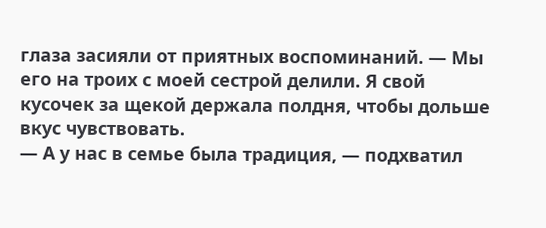глаза засияли от приятных воспоминаний. — Мы его на троих с моей сестрой делили. Я свой кусочек за щекой держала полдня, чтобы дольше вкус чувствовать.
— А у нас в семье была традиция, — подхватил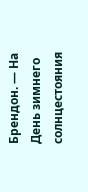Брендон. — На День зимнего солнцестояния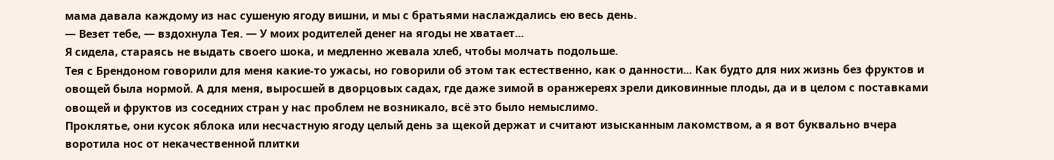мама давала каждому из нас сушеную ягоду вишни, и мы с братьями наслаждались ею весь день.
— Везет тебе, — вздохнула Тея. — У моих родителей денег на ягоды не хватает...
Я сидела, стараясь не выдать своего шока, и медленно жевала хлеб, чтобы молчать подольше.
Тея с Брендоном говорили для меня какие-то ужасы, но говорили об этом так естественно, как о данности... Как будто для них жизнь без фруктов и овощей была нормой. А для меня, выросшей в дворцовых садах, где даже зимой в оранжереях зрели диковинные плоды, да и в целом с поставками овощей и фруктов из соседних стран у нас проблем не возникало, всё это было немыслимо.
Проклятье, они кусок яблока или несчастную ягоду целый день за щекой держат и считают изысканным лакомством, а я вот буквально вчера воротила нос от некачественной плитки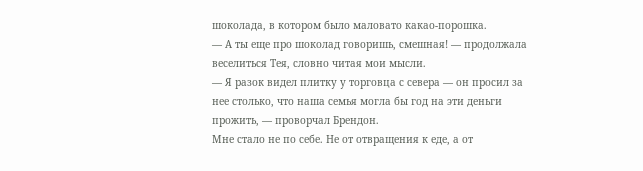шоколада, в котором было маловато какао-порошка.
— А ты еще про шоколад говоришь, смешная! — продолжала веселиться Тея, словно читая мои мысли.
— Я разок видел плитку у торговца с севера — он просил за нее столько, что наша семья могла бы год на эти деньги прожить, — проворчал Брендон.
Мне стало не по себе. Не от отвращения к еде, а от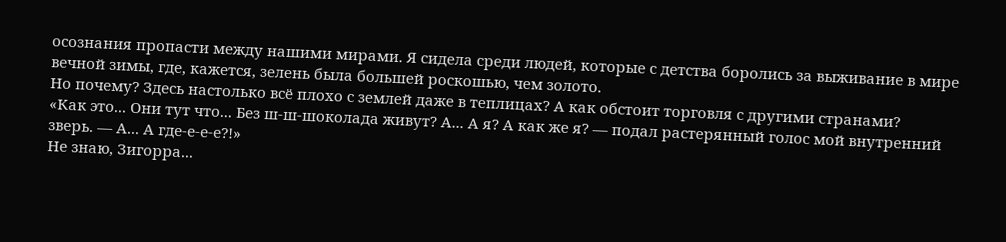осознания пропасти между нашими мирами. Я сидела среди людей, которые с детства боролись за выживание в мире вечной зимы, где, кажется, зелень была большей роскошью, чем золото.
Но почему? Здесь настолько всё плохо с землей даже в теплицах? А как обстоит торговля с другими странами?
«Как это... Они тут что... Без ш-ш-шоколада живут? А... А я? А как же я? — подал растерянный голос мой внутренний зверь. — А... А где-е-е-е?!»
Не знаю, Зигорра...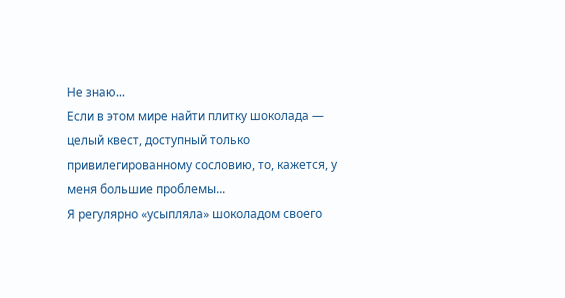Не знаю...
Если в этом мире найти плитку шоколада — целый квест, доступный только привилегированному сословию, то, кажется, у меня большие проблемы...
Я регулярно «усыпляла» шоколадом своего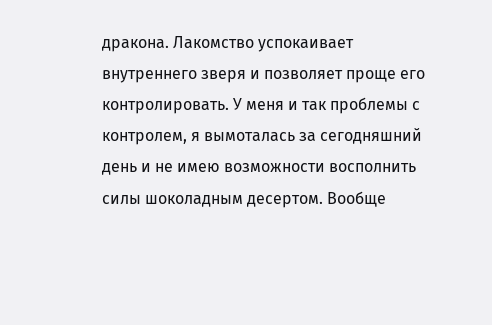дракона. Лакомство успокаивает внутреннего зверя и позволяет проще его контролировать. У меня и так проблемы с контролем, я вымоталась за сегодняшний день и не имею возможности восполнить силы шоколадным десертом. Вообще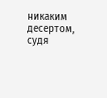никаким десертом, судя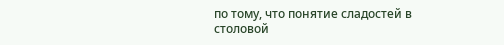по тому, что понятие сладостей в столовой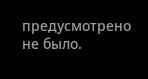предусмотрено не было.